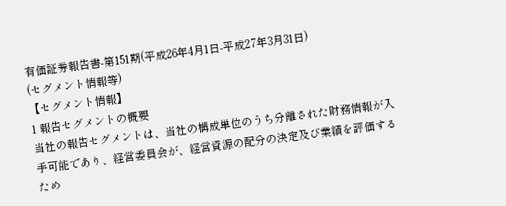有価証券報告書-第151期(平成26年4月1日-平成27年3月31日)
(セグメント情報等)
【セグメント情報】
1 報告セグメントの概要
当社の報告セグメントは、当社の構成単位のうち分離された財務情報が入手可能であり、経営委員会が、経営資源の配分の決定及び業績を評価するため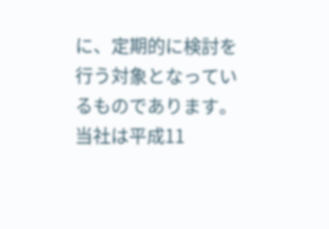に、定期的に検討を行う対象となっているものであります。
当社は平成11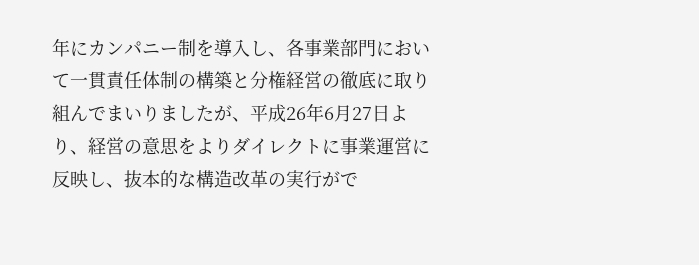年にカンパニー制を導入し、各事業部門において一貫責任体制の構築と分権経営の徹底に取り組んでまいりましたが、平成26年6月27日より、経営の意思をよりダイレクトに事業運営に反映し、抜本的な構造改革の実行がで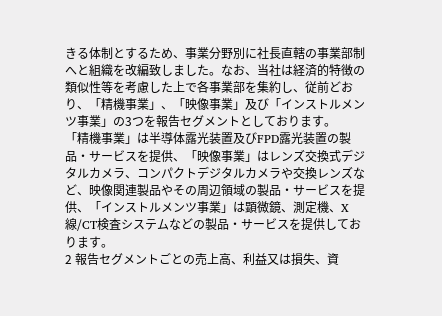きる体制とするため、事業分野別に社長直轄の事業部制へと組織を改編致しました。なお、当社は経済的特徴の類似性等を考慮した上で各事業部を集約し、従前どおり、「精機事業」、「映像事業」及び「インストルメンツ事業」の3つを報告セグメントとしております。
「精機事業」は半導体露光装置及びFPD露光装置の製品・サービスを提供、「映像事業」はレンズ交換式デジタルカメラ、コンパクトデジタルカメラや交換レンズなど、映像関連製品やその周辺領域の製品・サービスを提供、「インストルメンツ事業」は顕微鏡、測定機、X線/CT検査システムなどの製品・サービスを提供しております。
2 報告セグメントごとの売上高、利益又は損失、資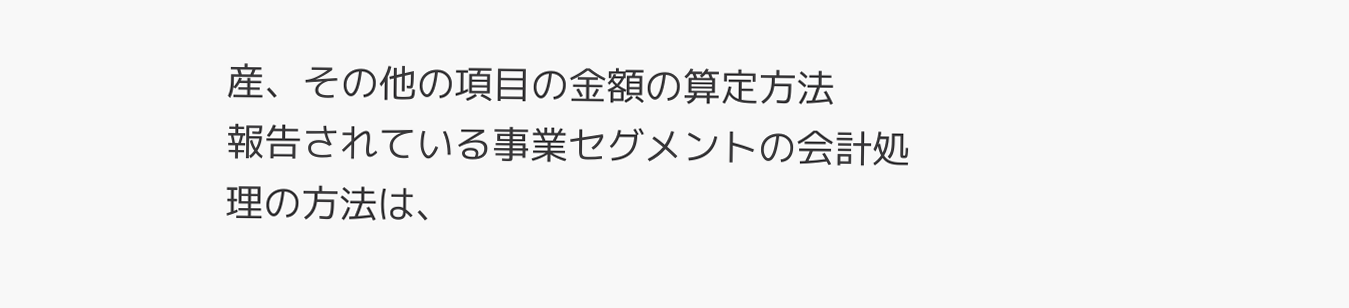産、その他の項目の金額の算定方法
報告されている事業セグメントの会計処理の方法は、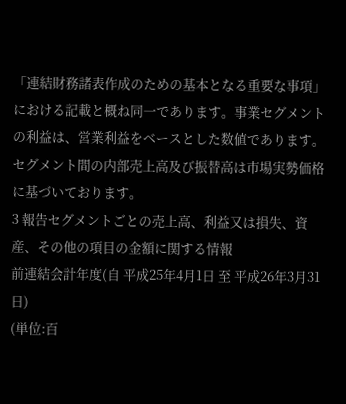「連結財務諸表作成のための基本となる重要な事項」における記載と概ね同一であります。事業セグメントの利益は、営業利益をベースとした数値であります。セグメント間の内部売上高及び振替高は市場実勢価格に基づいております。
3 報告セグメントごとの売上高、利益又は損失、資産、その他の項目の金額に関する情報
前連結会計年度(自 平成25年4月1日 至 平成26年3月31日)
(単位:百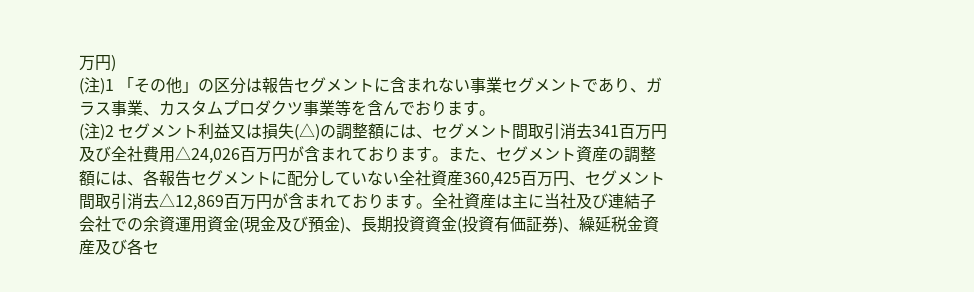万円)
(注)1 「その他」の区分は報告セグメントに含まれない事業セグメントであり、ガラス事業、カスタムプロダクツ事業等を含んでおります。
(注)2 セグメント利益又は損失(△)の調整額には、セグメント間取引消去341百万円及び全社費用△24,026百万円が含まれております。また、セグメント資産の調整額には、各報告セグメントに配分していない全社資産360,425百万円、セグメント間取引消去△12,869百万円が含まれております。全社資産は主に当社及び連結子会社での余資運用資金(現金及び預金)、長期投資資金(投資有価証券)、繰延税金資産及び各セ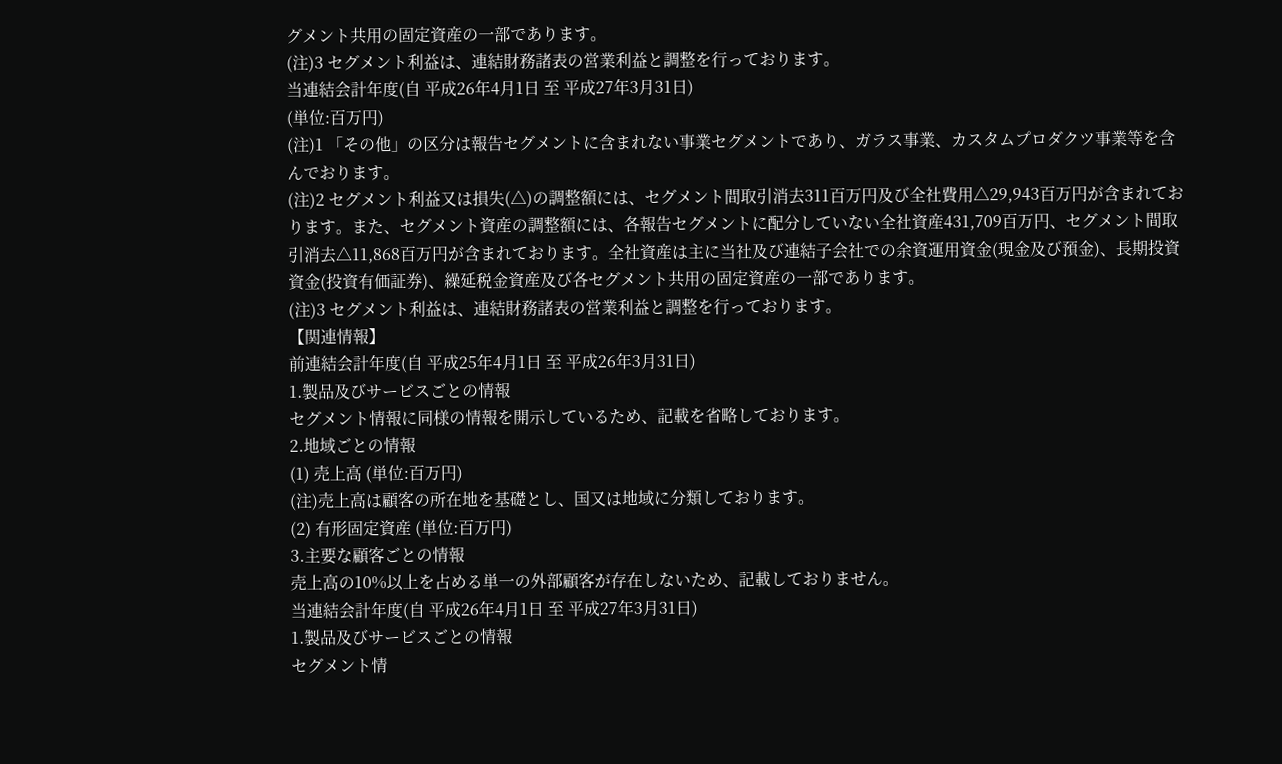グメント共用の固定資産の一部であります。
(注)3 セグメント利益は、連結財務諸表の営業利益と調整を行っております。
当連結会計年度(自 平成26年4月1日 至 平成27年3月31日)
(単位:百万円)
(注)1 「その他」の区分は報告セグメントに含まれない事業セグメントであり、ガラス事業、カスタムプロダクツ事業等を含んでおります。
(注)2 セグメント利益又は損失(△)の調整額には、セグメント間取引消去311百万円及び全社費用△29,943百万円が含まれております。また、セグメント資産の調整額には、各報告セグメントに配分していない全社資産431,709百万円、セグメント間取引消去△11,868百万円が含まれております。全社資産は主に当社及び連結子会社での余資運用資金(現金及び預金)、長期投資資金(投資有価証券)、繰延税金資産及び各セグメント共用の固定資産の一部であります。
(注)3 セグメント利益は、連結財務諸表の営業利益と調整を行っております。
【関連情報】
前連結会計年度(自 平成25年4月1日 至 平成26年3月31日)
1.製品及びサービスごとの情報
セグメント情報に同様の情報を開示しているため、記載を省略しております。
2.地域ごとの情報
(1) 売上高 (単位:百万円)
(注)売上高は顧客の所在地を基礎とし、国又は地域に分類しております。
(2) 有形固定資産 (単位:百万円)
3.主要な顧客ごとの情報
売上高の10%以上を占める単一の外部顧客が存在しないため、記載しておりません。
当連結会計年度(自 平成26年4月1日 至 平成27年3月31日)
1.製品及びサービスごとの情報
セグメント情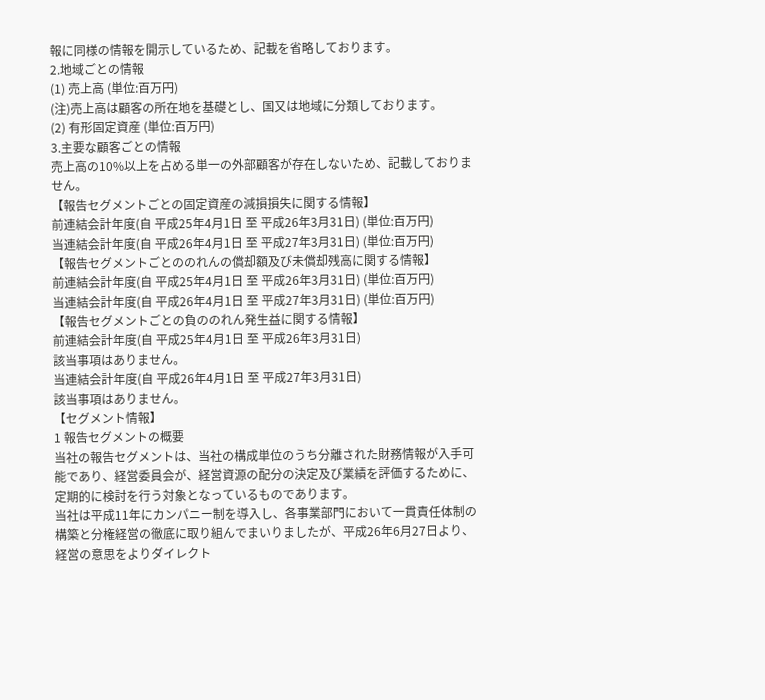報に同様の情報を開示しているため、記載を省略しております。
2.地域ごとの情報
(1) 売上高 (単位:百万円)
(注)売上高は顧客の所在地を基礎とし、国又は地域に分類しております。
(2) 有形固定資産 (単位:百万円)
3.主要な顧客ごとの情報
売上高の10%以上を占める単一の外部顧客が存在しないため、記載しておりません。
【報告セグメントごとの固定資産の減損損失に関する情報】
前連結会計年度(自 平成25年4月1日 至 平成26年3月31日) (単位:百万円)
当連結会計年度(自 平成26年4月1日 至 平成27年3月31日) (単位:百万円)
【報告セグメントごとののれんの償却額及び未償却残高に関する情報】
前連結会計年度(自 平成25年4月1日 至 平成26年3月31日) (単位:百万円)
当連結会計年度(自 平成26年4月1日 至 平成27年3月31日) (単位:百万円)
【報告セグメントごとの負ののれん発生益に関する情報】
前連結会計年度(自 平成25年4月1日 至 平成26年3月31日)
該当事項はありません。
当連結会計年度(自 平成26年4月1日 至 平成27年3月31日)
該当事項はありません。
【セグメント情報】
1 報告セグメントの概要
当社の報告セグメントは、当社の構成単位のうち分離された財務情報が入手可能であり、経営委員会が、経営資源の配分の決定及び業績を評価するために、定期的に検討を行う対象となっているものであります。
当社は平成11年にカンパニー制を導入し、各事業部門において一貫責任体制の構築と分権経営の徹底に取り組んでまいりましたが、平成26年6月27日より、経営の意思をよりダイレクト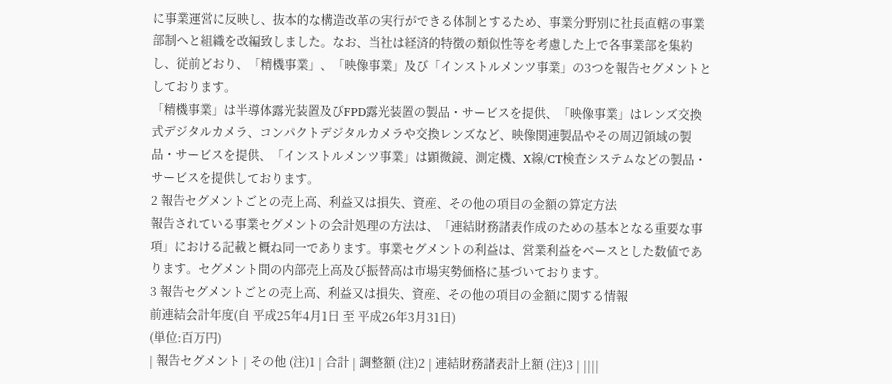に事業運営に反映し、抜本的な構造改革の実行ができる体制とするため、事業分野別に社長直轄の事業部制へと組織を改編致しました。なお、当社は経済的特徴の類似性等を考慮した上で各事業部を集約し、従前どおり、「精機事業」、「映像事業」及び「インストルメンツ事業」の3つを報告セグメントとしております。
「精機事業」は半導体露光装置及びFPD露光装置の製品・サービスを提供、「映像事業」はレンズ交換式デジタルカメラ、コンパクトデジタルカメラや交換レンズなど、映像関連製品やその周辺領域の製品・サービスを提供、「インストルメンツ事業」は顕微鏡、測定機、X線/CT検査システムなどの製品・サービスを提供しております。
2 報告セグメントごとの売上高、利益又は損失、資産、その他の項目の金額の算定方法
報告されている事業セグメントの会計処理の方法は、「連結財務諸表作成のための基本となる重要な事項」における記載と概ね同一であります。事業セグメントの利益は、営業利益をベースとした数値であります。セグメント間の内部売上高及び振替高は市場実勢価格に基づいております。
3 報告セグメントごとの売上高、利益又は損失、資産、その他の項目の金額に関する情報
前連結会計年度(自 平成25年4月1日 至 平成26年3月31日)
(単位:百万円)
| 報告セグメント | その他 (注)1 | 合計 | 調整額 (注)2 | 連結財務諸表計上額 (注)3 | ||||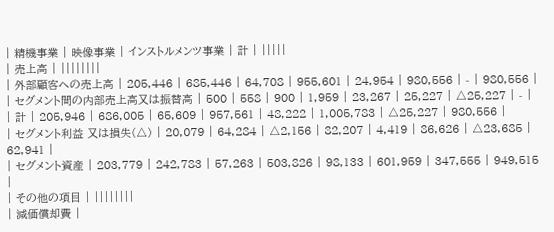| 精機事業 | 映像事業 | インストルメンツ事業 | 計 | |||||
| 売上高 | ||||||||
| 外部顧客への売上高 | 205,446 | 685,446 | 64,708 | 955,601 | 24,954 | 980,556 | - | 980,556 |
| セグメント間の内部売上高又は振替高 | 500 | 558 | 900 | 1,959 | 23,267 | 25,227 | △25,227 | - |
| 計 | 205,946 | 686,005 | 65,609 | 957,561 | 48,222 | 1,005,783 | △25,227 | 980,556 |
| セグメント利益 又は損失(△) | 20,079 | 64,284 | △2,156 | 82,207 | 4,419 | 86,626 | △23,685 | 62,941 |
| セグメント資産 | 203,779 | 242,783 | 57,263 | 503,826 | 98,133 | 601,959 | 347,555 | 949,515 |
| その他の項目 | ||||||||
| 減価償却費 |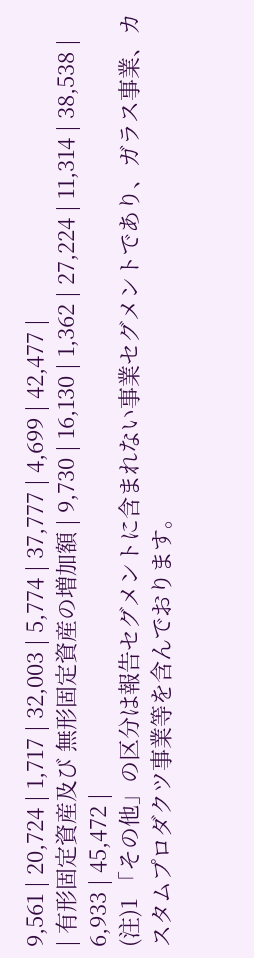9,561 | 20,724 | 1,717 | 32,003 | 5,774 | 37,777 | 4,699 | 42,477 |
| 有形固定資産及び 無形固定資産の増加額 | 9,730 | 16,130 | 1,362 | 27,224 | 11,314 | 38,538 | 6,933 | 45,472 |
(注)1 「その他」の区分は報告セグメントに含まれない事業セグメントであり、ガラス事業、カスタムプロダクツ事業等を含んでおります。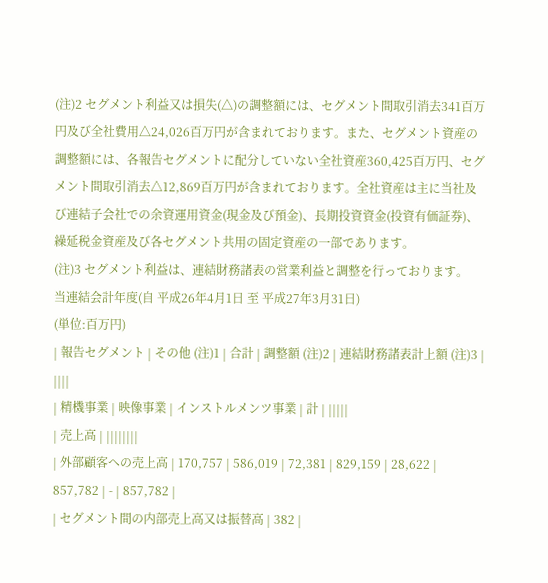(注)2 セグメント利益又は損失(△)の調整額には、セグメント間取引消去341百万円及び全社費用△24,026百万円が含まれております。また、セグメント資産の調整額には、各報告セグメントに配分していない全社資産360,425百万円、セグメント間取引消去△12,869百万円が含まれております。全社資産は主に当社及び連結子会社での余資運用資金(現金及び預金)、長期投資資金(投資有価証券)、繰延税金資産及び各セグメント共用の固定資産の一部であります。
(注)3 セグメント利益は、連結財務諸表の営業利益と調整を行っております。
当連結会計年度(自 平成26年4月1日 至 平成27年3月31日)
(単位:百万円)
| 報告セグメント | その他 (注)1 | 合計 | 調整額 (注)2 | 連結財務諸表計上額 (注)3 | ||||
| 精機事業 | 映像事業 | インストルメンツ事業 | 計 | |||||
| 売上高 | ||||||||
| 外部顧客への売上高 | 170,757 | 586,019 | 72,381 | 829,159 | 28,622 | 857,782 | - | 857,782 |
| セグメント間の内部売上高又は振替高 | 382 |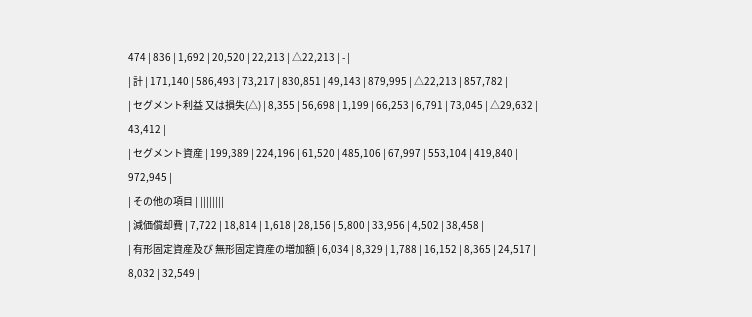474 | 836 | 1,692 | 20,520 | 22,213 | △22,213 | - |
| 計 | 171,140 | 586,493 | 73,217 | 830,851 | 49,143 | 879,995 | △22,213 | 857,782 |
| セグメント利益 又は損失(△) | 8,355 | 56,698 | 1,199 | 66,253 | 6,791 | 73,045 | △29,632 | 43,412 |
| セグメント資産 | 199,389 | 224,196 | 61,520 | 485,106 | 67,997 | 553,104 | 419,840 | 972,945 |
| その他の項目 | ||||||||
| 減価償却費 | 7,722 | 18,814 | 1,618 | 28,156 | 5,800 | 33,956 | 4,502 | 38,458 |
| 有形固定資産及び 無形固定資産の増加額 | 6,034 | 8,329 | 1,788 | 16,152 | 8,365 | 24,517 | 8,032 | 32,549 |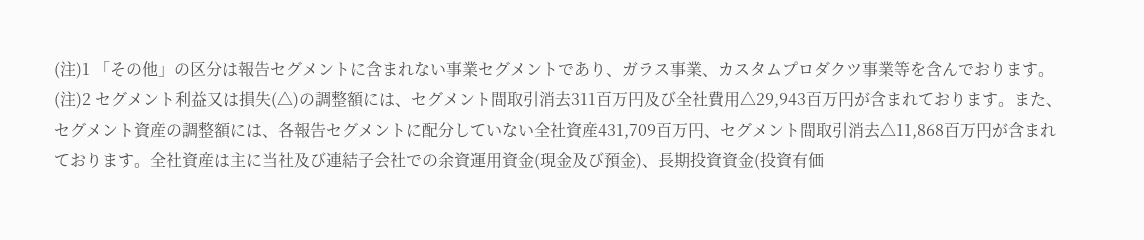(注)1 「その他」の区分は報告セグメントに含まれない事業セグメントであり、ガラス事業、カスタムプロダクツ事業等を含んでおります。
(注)2 セグメント利益又は損失(△)の調整額には、セグメント間取引消去311百万円及び全社費用△29,943百万円が含まれております。また、セグメント資産の調整額には、各報告セグメントに配分していない全社資産431,709百万円、セグメント間取引消去△11,868百万円が含まれております。全社資産は主に当社及び連結子会社での余資運用資金(現金及び預金)、長期投資資金(投資有価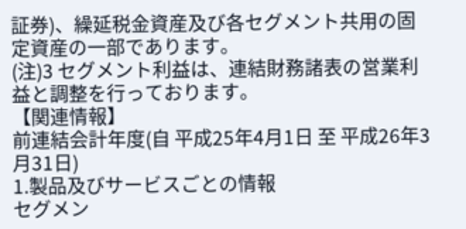証券)、繰延税金資産及び各セグメント共用の固定資産の一部であります。
(注)3 セグメント利益は、連結財務諸表の営業利益と調整を行っております。
【関連情報】
前連結会計年度(自 平成25年4月1日 至 平成26年3月31日)
1.製品及びサービスごとの情報
セグメン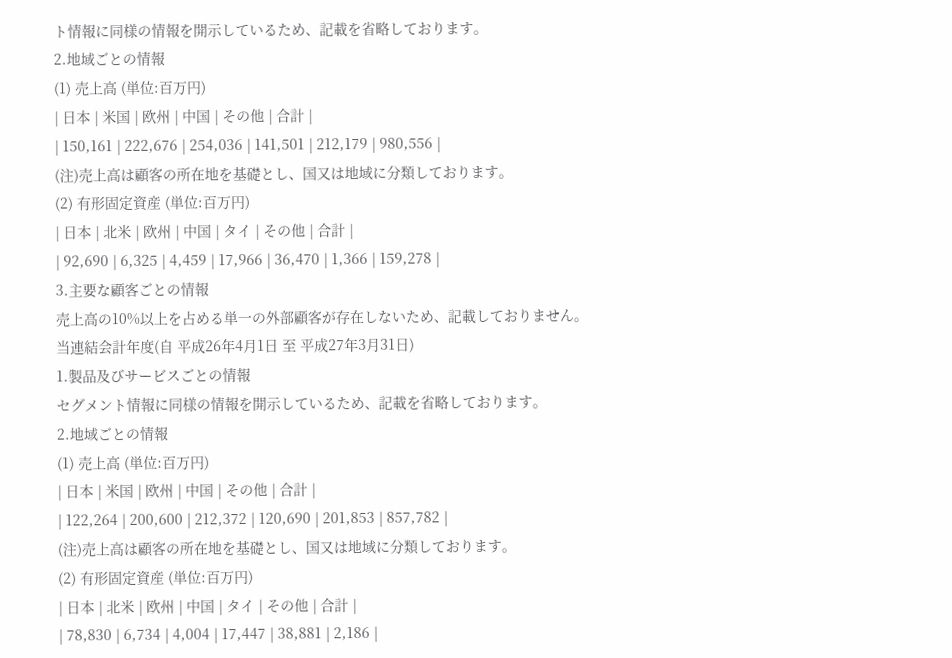ト情報に同様の情報を開示しているため、記載を省略しております。
2.地域ごとの情報
(1) 売上高 (単位:百万円)
| 日本 | 米国 | 欧州 | 中国 | その他 | 合計 |
| 150,161 | 222,676 | 254,036 | 141,501 | 212,179 | 980,556 |
(注)売上高は顧客の所在地を基礎とし、国又は地域に分類しております。
(2) 有形固定資産 (単位:百万円)
| 日本 | 北米 | 欧州 | 中国 | タイ | その他 | 合計 |
| 92,690 | 6,325 | 4,459 | 17,966 | 36,470 | 1,366 | 159,278 |
3.主要な顧客ごとの情報
売上高の10%以上を占める単一の外部顧客が存在しないため、記載しておりません。
当連結会計年度(自 平成26年4月1日 至 平成27年3月31日)
1.製品及びサービスごとの情報
セグメント情報に同様の情報を開示しているため、記載を省略しております。
2.地域ごとの情報
(1) 売上高 (単位:百万円)
| 日本 | 米国 | 欧州 | 中国 | その他 | 合計 |
| 122,264 | 200,600 | 212,372 | 120,690 | 201,853 | 857,782 |
(注)売上高は顧客の所在地を基礎とし、国又は地域に分類しております。
(2) 有形固定資産 (単位:百万円)
| 日本 | 北米 | 欧州 | 中国 | タイ | その他 | 合計 |
| 78,830 | 6,734 | 4,004 | 17,447 | 38,881 | 2,186 |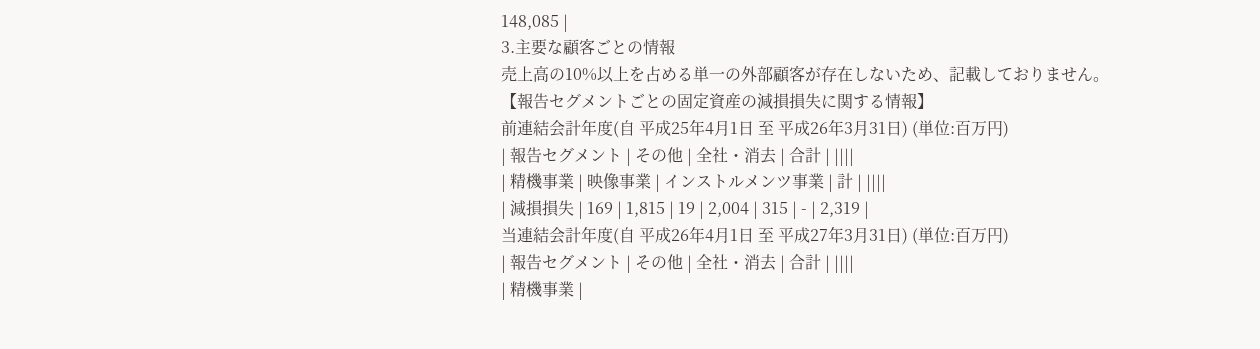148,085 |
3.主要な顧客ごとの情報
売上高の10%以上を占める単一の外部顧客が存在しないため、記載しておりません。
【報告セグメントごとの固定資産の減損損失に関する情報】
前連結会計年度(自 平成25年4月1日 至 平成26年3月31日) (単位:百万円)
| 報告セグメント | その他 | 全社・消去 | 合計 | ||||
| 精機事業 | 映像事業 | インストルメンツ事業 | 計 | ||||
| 減損損失 | 169 | 1,815 | 19 | 2,004 | 315 | - | 2,319 |
当連結会計年度(自 平成26年4月1日 至 平成27年3月31日) (単位:百万円)
| 報告セグメント | その他 | 全社・消去 | 合計 | ||||
| 精機事業 |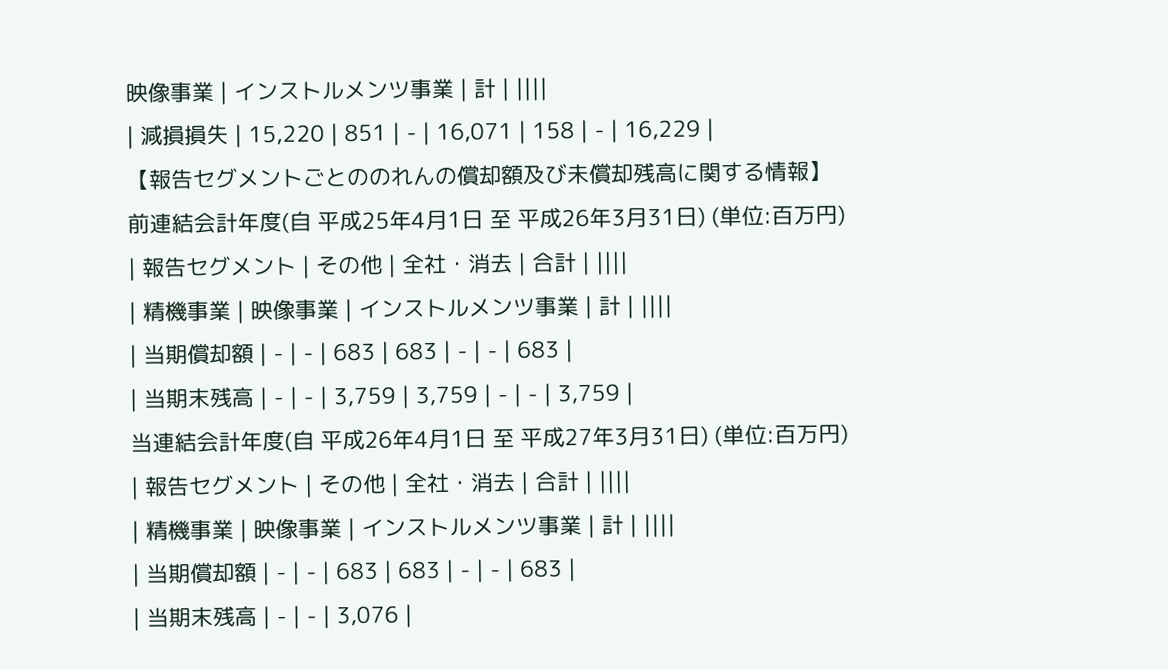映像事業 | インストルメンツ事業 | 計 | ||||
| 減損損失 | 15,220 | 851 | - | 16,071 | 158 | - | 16,229 |
【報告セグメントごとののれんの償却額及び未償却残高に関する情報】
前連結会計年度(自 平成25年4月1日 至 平成26年3月31日) (単位:百万円)
| 報告セグメント | その他 | 全社・消去 | 合計 | ||||
| 精機事業 | 映像事業 | インストルメンツ事業 | 計 | ||||
| 当期償却額 | - | - | 683 | 683 | - | - | 683 |
| 当期末残高 | - | - | 3,759 | 3,759 | - | - | 3,759 |
当連結会計年度(自 平成26年4月1日 至 平成27年3月31日) (単位:百万円)
| 報告セグメント | その他 | 全社・消去 | 合計 | ||||
| 精機事業 | 映像事業 | インストルメンツ事業 | 計 | ||||
| 当期償却額 | - | - | 683 | 683 | - | - | 683 |
| 当期末残高 | - | - | 3,076 |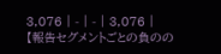3,076 | - | - | 3,076 |
【報告セグメントごとの負のの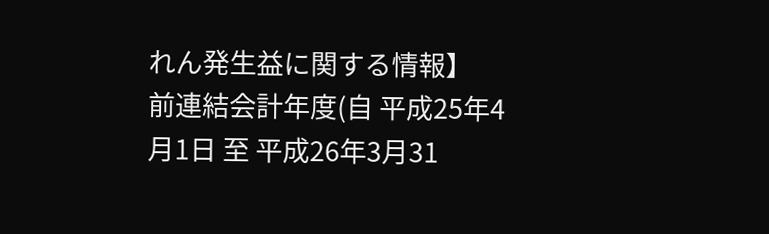れん発生益に関する情報】
前連結会計年度(自 平成25年4月1日 至 平成26年3月31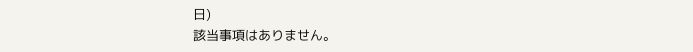日)
該当事項はありません。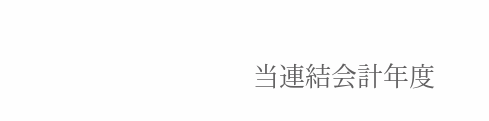当連結会計年度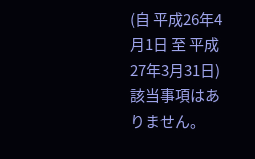(自 平成26年4月1日 至 平成27年3月31日)
該当事項はありません。